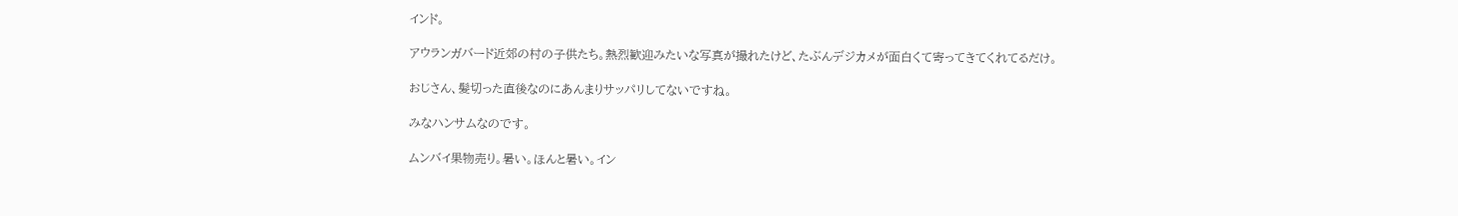インド。

アウランガバード近郊の村の子供たち。熱烈歓迎みたいな写真が撮れたけど、たぶんデジカメが面白くて寄ってきてくれてるだけ。

おじさん、髪切った直後なのにあんまりサッパリしてないですね。

みなハンサムなのです。

ムンバイ果物売り。暑い。ほんと暑い。イン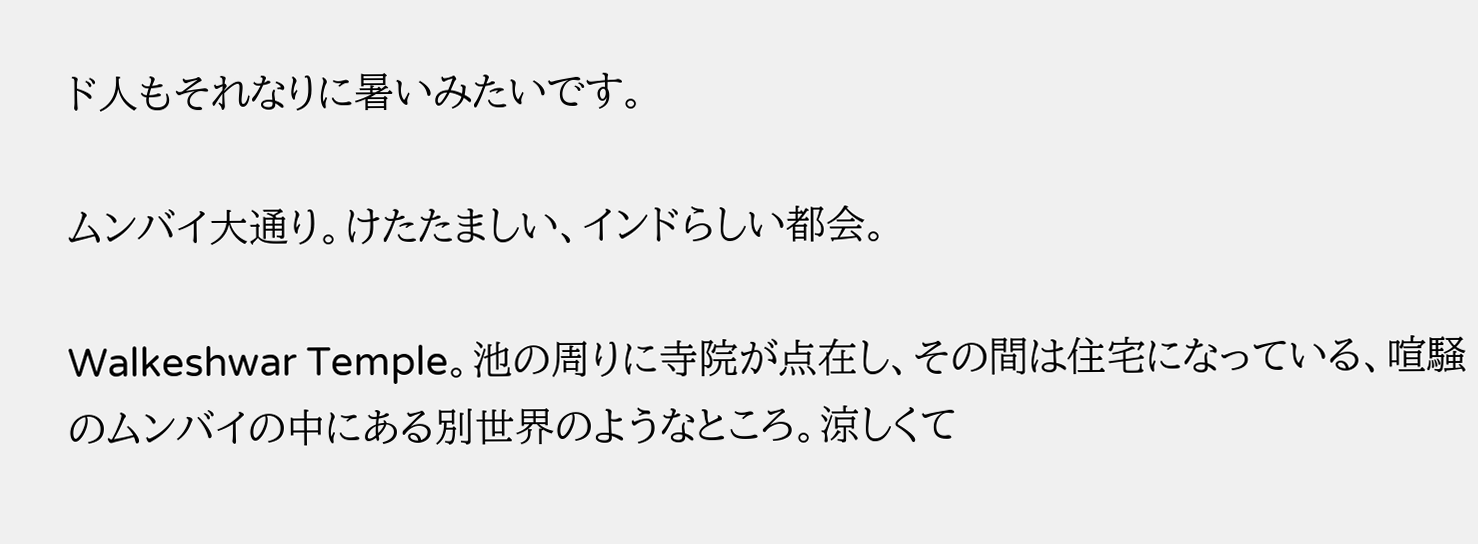ド人もそれなりに暑いみたいです。

ムンバイ大通り。けたたましい、インドらしい都会。

Walkeshwar Temple。池の周りに寺院が点在し、その間は住宅になっている、喧騒のムンバイの中にある別世界のようなところ。涼しくて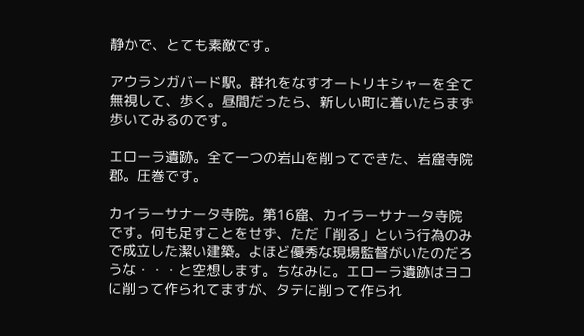静かで、とても素敵です。

アウランガバード駅。群れをなすオートリキシャーを全て無視して、歩く。昼間だったら、新しい町に着いたらまず歩いてみるのです。

エローラ遺跡。全て一つの岩山を削ってできた、岩窟寺院郡。圧巻です。

カイラーサナータ寺院。第16窟、カイラーサナータ寺院です。何も足すことをせず、ただ「削る」という行為のみで成立した潔い建築。よほど優秀な現場監督がいたのだろうな・・・と空想します。ちなみに。エローラ遺跡はヨコに削って作られてますが、タテに削って作られ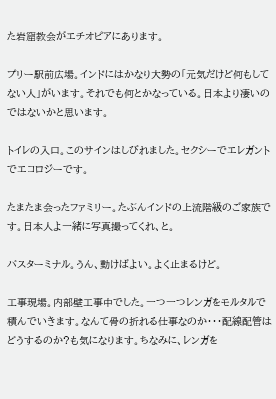た岩窟教会がエチオピアにあります。

プリー駅前広場。インドにはかなり大勢の「元気だけど何もしてない人」がいます。それでも何とかなっている。日本より凄いのではないかと思います。

トイレの入口。このサインはしびれました。セクシーでエレガントでエコロジーです。

たまたま会ったファミリー。たぶんインドの上流階級のご家族です。日本人よ一緒に写真撮ってくれ、と。

バスターミナル。うん、動けばよい。よく止まるけど。

工事現場。内部壁工事中でした。一つ一つレンガをモルタルで積んでいきます。なんて骨の折れる仕事なのか・・・配線配管はどうするのか?も気になります。ちなみに、レンガを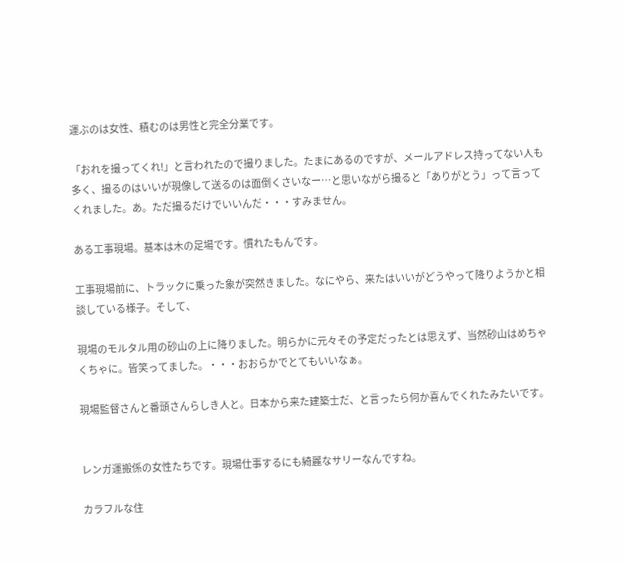運ぶのは女性、積むのは男性と完全分業です。

「おれを撮ってくれ!」と言われたので撮りました。たまにあるのですが、メールアドレス持ってない人も多く、撮るのはいいが現像して送るのは面倒くさいなー…と思いながら撮ると「ありがとう」って言ってくれました。あ。ただ撮るだけでいいんだ・・・すみません。

ある工事現場。基本は木の足場です。慣れたもんです。

工事現場前に、トラックに乗った象が突然きました。なにやら、来たはいいがどうやって降りようかと相談している様子。そして、

現場のモルタル用の砂山の上に降りました。明らかに元々その予定だったとは思えず、当然砂山はめちゃくちゃに。皆笑ってました。・・・おおらかでとてもいいなぁ。

現場監督さんと番頭さんらしき人と。日本から来た建築士だ、と言ったら何か喜んでくれたみたいです。


レンガ運搬係の女性たちです。現場仕事するにも綺麗なサリーなんですね。

カラフルな住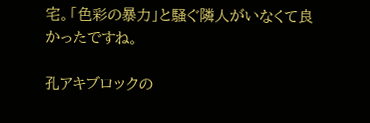宅。「色彩の暴力」と騒ぐ隣人がいなくて良かったですね。

孔アキブロックの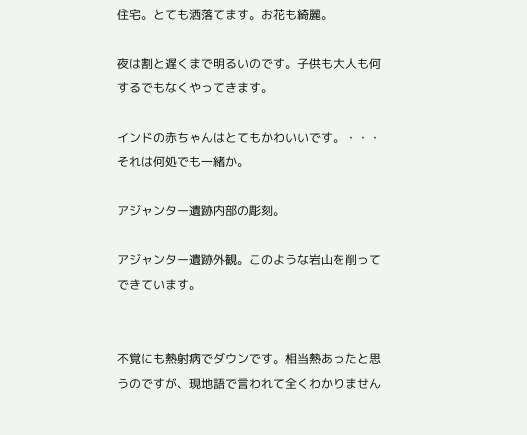住宅。とても洒落てます。お花も綺麗。

夜は割と遅くまで明るいのです。子供も大人も何するでもなくやってきます。

インドの赤ちゃんはとてもかわいいです。・・・それは何処でも一緒か。

アジャンター遺跡内部の彫刻。

アジャンター遺跡外観。このような岩山を削ってできています。


不覚にも熱射病でダウンです。相当熱あったと思うのですが、現地語で言われて全くわかりません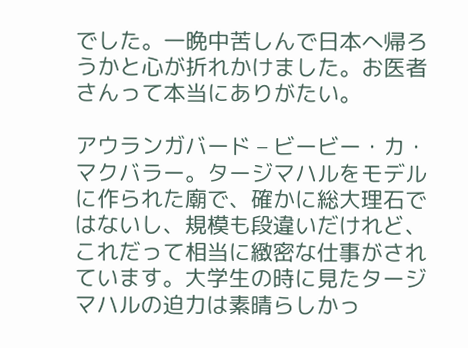でした。一晩中苦しんで日本へ帰ろうかと心が折れかけました。お医者さんって本当にありがたい。

アウランガバード – ビービー・カ・マクバラー。タージマハルをモデルに作られた廟で、確かに総大理石ではないし、規模も段違いだけれど、これだって相当に緻密な仕事がされています。大学生の時に見たタージマハルの迫力は素晴らしかっ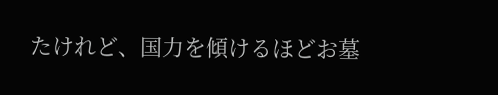たけれど、国力を傾けるほどお墓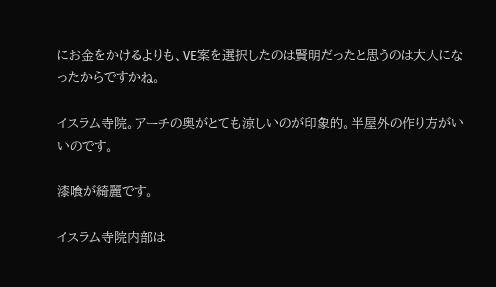にお金をかけるよりも、VE案を選択したのは賢明だったと思うのは大人になったからですかね。

イスラム寺院。アーチの奥がとても涼しいのが印象的。半屋外の作り方がいいのです。

漆喰が綺麗です。

イスラム寺院内部は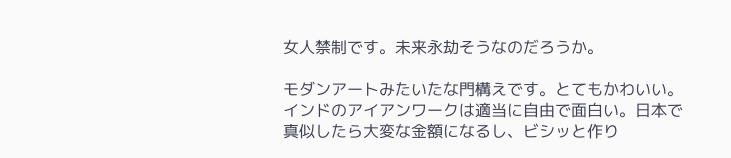女人禁制です。未来永劫そうなのだろうか。

モダンアートみたいたな門構えです。とてもかわいい。インドのアイアンワークは適当に自由で面白い。日本で真似したら大変な金額になるし、ビシッと作り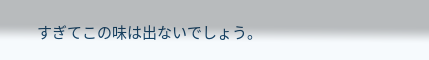すぎてこの味は出ないでしょう。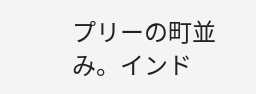プリーの町並み。インド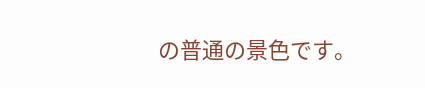の普通の景色です。